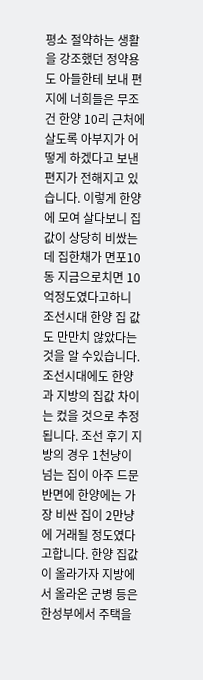평소 절약하는 생활을 강조했던 정약용도 아들한테 보내 편지에 너희들은 무조건 한양 10리 근처에 살도록 아부지가 어떻게 하겠다고 보낸 편지가 전해지고 있습니다. 이렇게 한양에 모여 살다보니 집값이 상당히 비쌌는데 집한채가 면포10동 지금으로치면 10억정도였다고하니 조선시대 한양 집 값도 만만치 않았다는것을 알 수있습니다.
조선시대에도 한양과 지방의 집값 차이는 컸을 것으로 추정됩니다. 조선 후기 지방의 경우 1천냥이 넘는 집이 아주 드문 반면에 한양에는 가장 비싼 집이 2만냥에 거래될 정도였다고합니다. 한양 집값이 올라가자 지방에서 올라온 군병 등은 한성부에서 주택을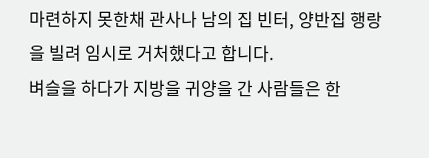마련하지 못한채 관사나 남의 집 빈터, 양반집 행랑을 빌려 임시로 거처했다고 합니다.
벼슬을 하다가 지방을 귀양을 간 사람들은 한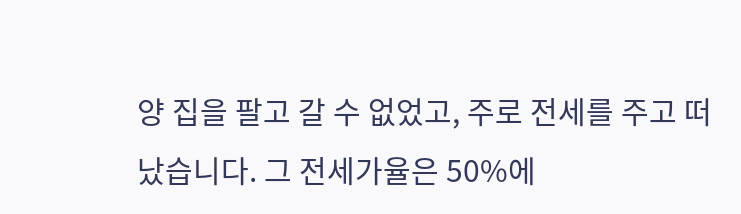양 집을 팔고 갈 수 없었고, 주로 전세를 주고 떠났습니다. 그 전세가율은 50%에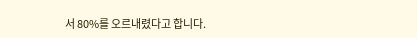서 80%를 오르내렸다고 합니다.